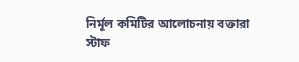নির্মূল কমিটির আলোচনায় বক্তারা
স্টাফ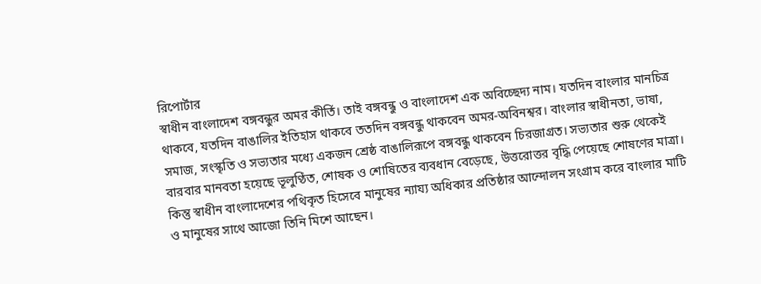রিপোর্টার
স্বাধীন বাংলাদেশ বঙ্গবন্ধুর অমর কীর্তি। তাই বঙ্গবন্ধু ও বাংলাদেশ এক অবিচ্ছেদ্য নাম। যতদিন বাংলার মানচিত্র থাকবে, যতদিন বাঙালির ইতিহাস থাকবে ততদিন বঙ্গবন্ধু থাকবেন অমর-অবিনশ্বর। বাংলার স্বাধীনতা, ভাষা, সমাজ, সংস্কৃতি ও সভ্যতার মধ্যে একজন শ্রেষ্ঠ বাঙালিরূপে বঙ্গবন্ধু থাকবেন চিরজাগ্রত। সভ্যতার শুরু থেকেই বারবার মানবতা হয়েছে ভূলুণ্ঠিত, শোষক ও শোষিতের ব্যবধান বেড়েছে, উত্তরোত্তর বৃদ্ধি পেয়েছে শোষণের মাত্রা। কিন্তু স্বাধীন বাংলাদেশের পথিকৃত হিসেবে মানুষের ন্যায্য অধিকার প্রতিষ্ঠার আন্দোলন সংগ্রাম করে বাংলার মাটি ও মানুষের সাথে আজো তিনি মিশে আছেন।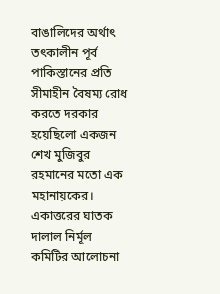বাঙালিদের অর্থাৎ তৎকালীন পূর্ব পাকিস্তানের প্রতি সীমাহীন বৈষম্য রোধ করতে দরকার হয়েছিলো একজন শেখ মুজিবুর রহমানের মতো এক মহানায়কের। একাত্তরের ঘাতক দালাল নির্মূল কমিটির আলোচনা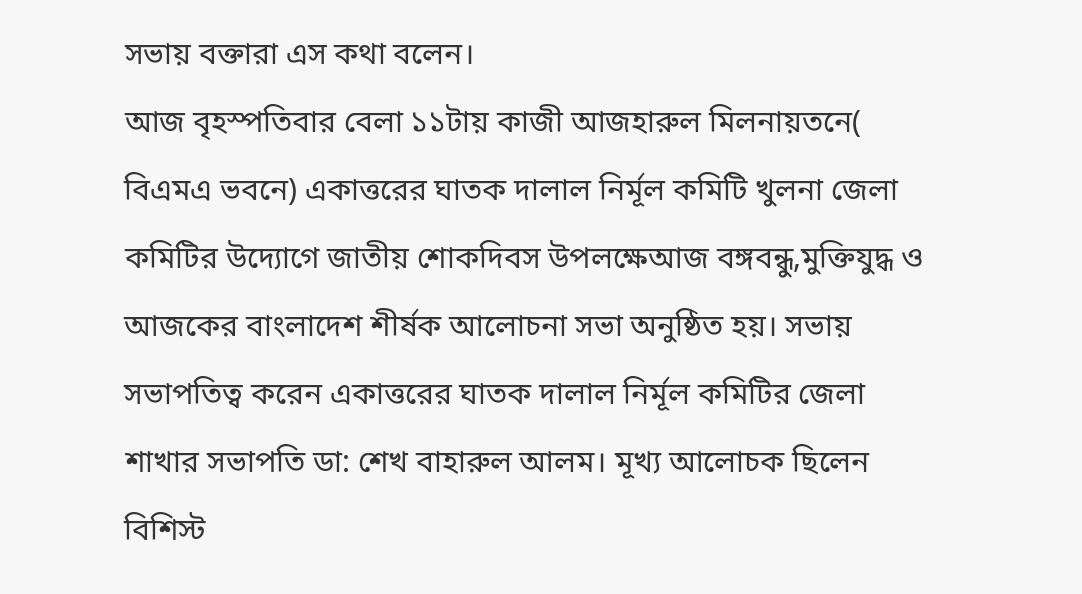সভায় বক্তারা এস কথা বলেন।
আজ বৃহস্পতিবার বেলা ১১টায় কাজী আজহারুল মিলনায়তনে( বিএমএ ভবনে) একাত্তরের ঘাতক দালাল নির্মূল কমিটি খুলনা জেলা কমিটির উদ্যোগে জাতীয় শোকদিবস উপলক্ষেআজ বঙ্গবন্ধু,মুক্তিযুদ্ধ ও আজকের বাংলাদেশ শীর্ষক আলোচনা সভা অনুষ্ঠিত হয়। সভায় সভাপতিত্ব করেন একাত্তরের ঘাতক দালাল নির্মূল কমিটির জেলা শাখার সভাপতি ডা: শেখ বাহারুল আলম। মূখ্য আলোচক ছিলেন বিশিস্ট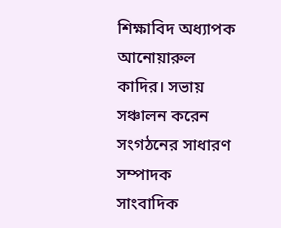শিক্ষাবিদ অধ্যাপক আনোয়ারুল কাদির। সভায় সঞ্চালন করেন সংগঠনের সাধারণ সম্পাদক সাংবাদিক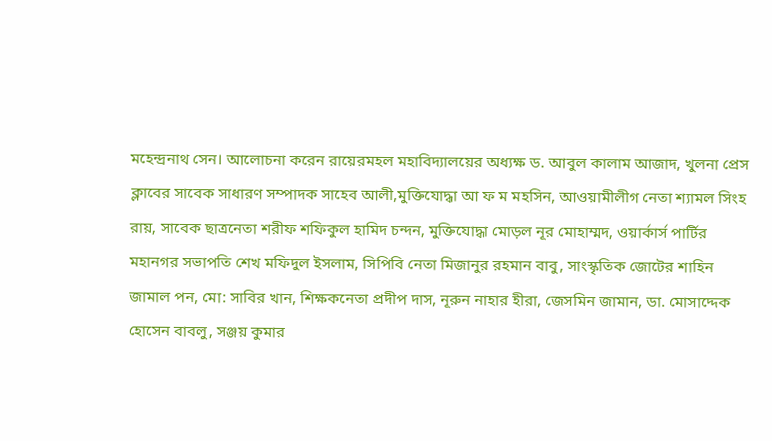মহেন্দ্রনাথ সেন। আলোচনা করেন রায়েরমহল মহাবিদ্যালয়ের অধ্যক্ষ ড. আবুল কালাম আজাদ, খুলনা প্রেস ক্লাবের সাবেক সাধারণ সম্পাদক সাহেব আলী,মুক্তিযোদ্ধা আ ফ ম মহসিন, আওয়ামীলীগ নেতা শ্যামল সিংহ রায়, সাবেক ছাত্রনেতা শরীফ শফিকুল হামিদ চন্দন, মুক্তিযোদ্ধা মোড়ল নূর মোহাম্মদ, ওয়ার্কার্স পার্টির মহানগর সভাপতি শেখ মফিদুল ইসলাম, সিপিবি নেতা মিজানুর রহমান বাবু, সাংস্কৃতিক জোটের শাহিন জামাল পন, মো: সাবির খান, শিক্ষকনেতা প্রদীপ দাস, নূরুন নাহার হীরা, জেসমিন জামান, ডা. মোসাদ্দেক হোসেন বাবলু, সঞ্জয় কুমার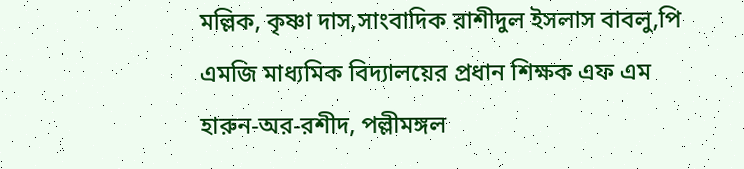মল্লিক, কৃষ্ণা দাস,সাংবাদিক রাশীদুল ইসলাস বাবলু,পি এমজি মাধ্যমিক বিদ্যালয়ের প্রধান শিক্ষক এফ এম হারুন-অর-রশীদ, পল্লীমঙ্গল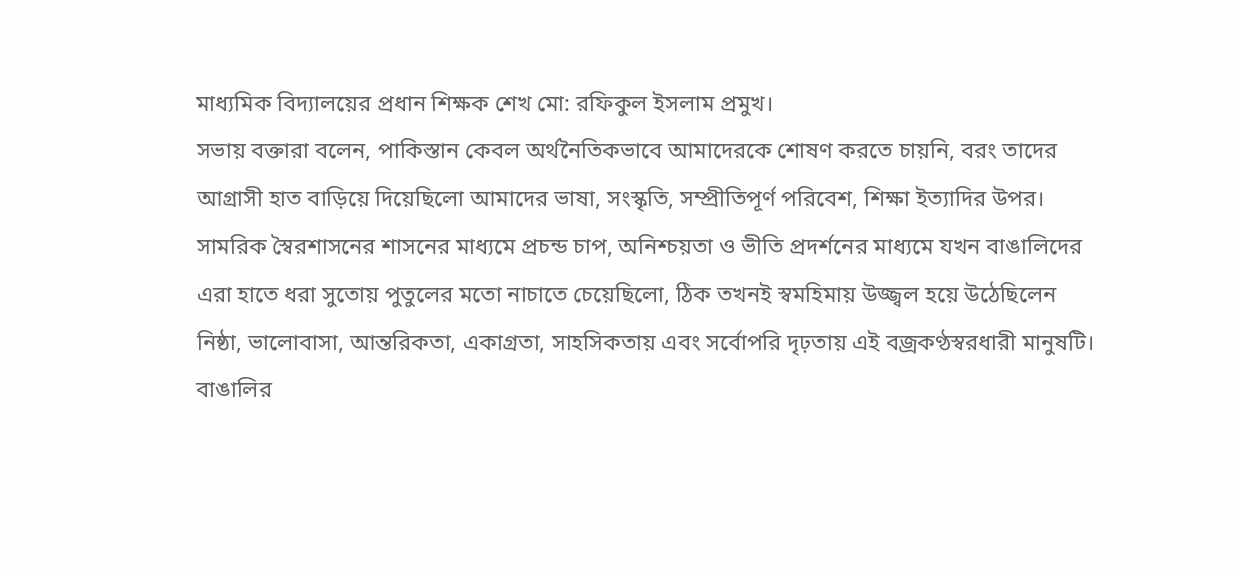মাধ্যমিক বিদ্যালয়ের প্রধান শিক্ষক শেখ মো: রফিকুল ইসলাম প্রমুখ।
সভায় বক্তারা বলেন, পাকিস্তান কেবল অর্থনৈতিকভাবে আমাদেরকে শোষণ করতে চায়নি, বরং তাদের আগ্রাসী হাত বাড়িয়ে দিয়েছিলো আমাদের ভাষা, সংস্কৃতি, সম্প্রীতিপূর্ণ পরিবেশ, শিক্ষা ইত্যাদির উপর। সামরিক স্বৈরশাসনের শাসনের মাধ্যমে প্রচন্ড চাপ, অনিশ্চয়তা ও ভীতি প্রদর্শনের মাধ্যমে যখন বাঙালিদের এরা হাতে ধরা সুতোয় পুতুলের মতো নাচাতে চেয়েছিলো, ঠিক তখনই স্বমহিমায় উজ্জ্বল হয়ে উঠেছিলেন নিষ্ঠা, ভালোবাসা, আন্তরিকতা, একাগ্রতা, সাহসিকতায় এবং সর্বোপরি দৃঢ়তায় এই বজ্রকণ্ঠস্বরধারী মানুষটি। বাঙালির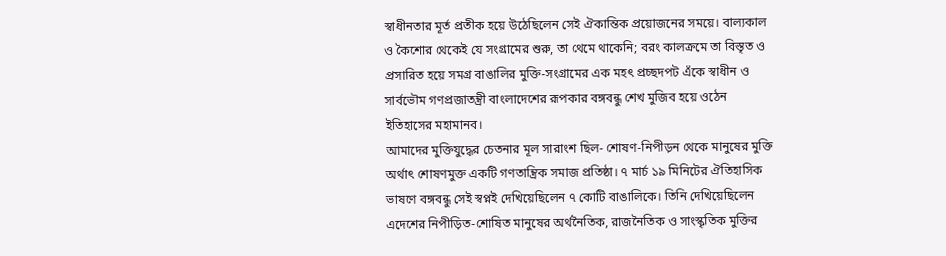স্বাধীনতার মূর্ত প্রতীক হয়ে উঠেছিলেন সেই ঐকান্তিক প্রয়োজনের সময়ে। বাল্যকাল ও কৈশোর থেকেই যে সংগ্রামের শুরু, তা থেমে থাকেনি; বরং কালক্রমে তা বিস্তৃত ও প্রসারিত হয়ে সমগ্র বাঙালির মুক্তি-সংগ্রামের এক মহৎ প্রচ্ছদপট এঁকে স্বাধীন ও সার্বভৌম গণপ্রজাতন্ত্রী বাংলাদেশের রূপকার বঙ্গবন্ধু শেখ মুজিব হয়ে ওঠেন ইতিহাসের মহামানব।
আমাদের মুক্তিযুদ্ধের চেতনার মূল সারাংশ ছিল- শোষণ-নিপীড়ন থেকে মানুষের মুক্তি অর্থাৎ শোষণমুক্ত একটি গণতান্ত্রিক সমাজ প্রতিষ্ঠা। ৭ মার্চ ১৯ মিনিটের ঐতিহাসিক ভাষণে বঙ্গবন্ধু সেই স্বপ্নই দেখিয়েছিলেন ৭ কোটি বাঙালিকে। তিনি দেখিয়েছিলেন এদেশের নিপীড়িত-শোষিত মানুষের অর্থনৈতিক, রাজনৈতিক ও সাংস্কৃতিক মুক্তির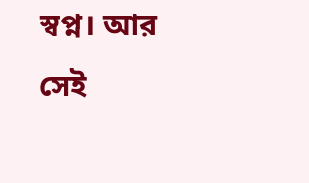স্বপ্ন। আর সেই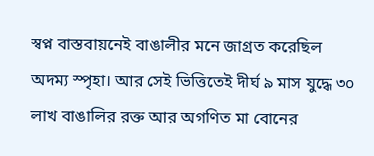স্বপ্ন বাস্তবায়নেই বাঙালীর মনে জাগ্রত করেছিল অদম্য স্পৃহা। আর সেই ভিত্তিতেই দীর্ঘ ৯ মাস যুদ্ধে ৩০ লাখ বাঙালির রক্ত আর অগণিত মা বোনের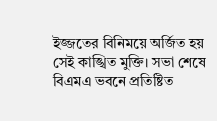ইজ্জতের বিনিময়ে অর্জিত হয় সেই কাঙ্খিত মুক্তি। সভা শেষে বিএমএ ভবনে প্রতিষ্টিত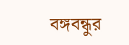বঙ্গবন্ধুর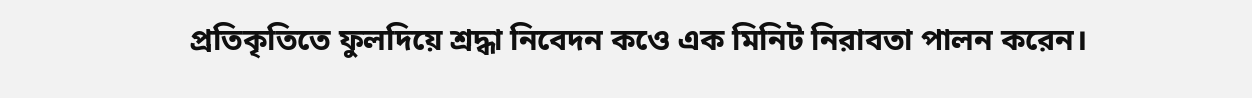প্রতিকৃতিতে ফুলদিয়ে শ্রদ্ধা নিবেদন কওে এক মিনিট নিরাবতা পালন করেন।